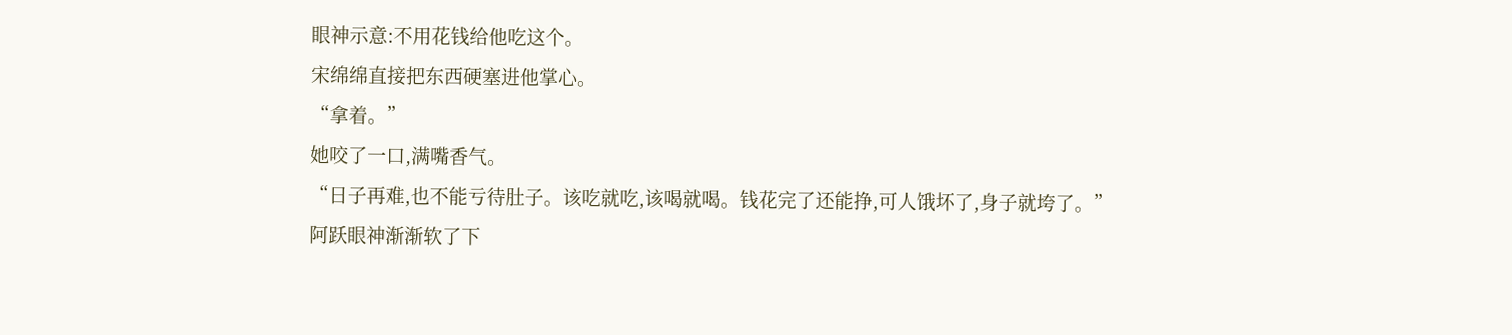眼神示意:不用花钱给他吃这个。
宋绵绵直接把东西硬塞进他掌心。
“拿着。”
她咬了一口,满嘴香气。
“日子再难,也不能亏待肚子。该吃就吃,该喝就喝。钱花完了还能挣,可人饿坏了,身子就垮了。”
阿跃眼神渐渐软了下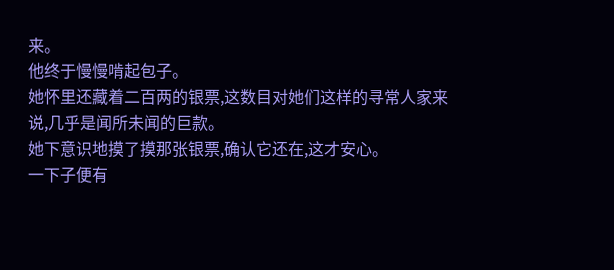来。
他终于慢慢啃起包子。
她怀里还藏着二百两的银票,这数目对她们这样的寻常人家来说,几乎是闻所未闻的巨款。
她下意识地摸了摸那张银票,确认它还在,这才安心。
一下子便有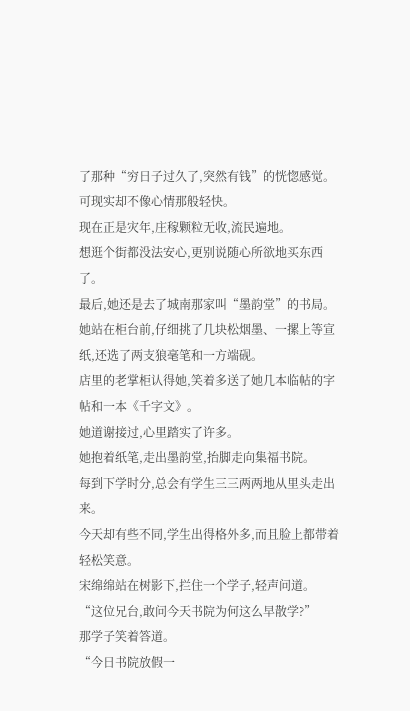了那种“穷日子过久了,突然有钱”的恍惚感觉。
可现实却不像心情那般轻快。
现在正是灾年,庄稼颗粒无收,流民遍地。
想逛个街都没法安心,更别说随心所欲地买东西了。
最后,她还是去了城南那家叫“墨韵堂”的书局。
她站在柜台前,仔细挑了几块松烟墨、一摞上等宣纸,还选了两支狼毫笔和一方端砚。
店里的老掌柜认得她,笑着多送了她几本临帖的字帖和一本《千字文》。
她道谢接过,心里踏实了许多。
她抱着纸笔,走出墨韵堂,抬脚走向集福书院。
每到下学时分,总会有学生三三两两地从里头走出来。
今天却有些不同,学生出得格外多,而且脸上都带着轻松笑意。
宋绵绵站在树影下,拦住一个学子,轻声问道。
“这位兄台,敢问今天书院为何这么早散学?”
那学子笑着答道。
“今日书院放假一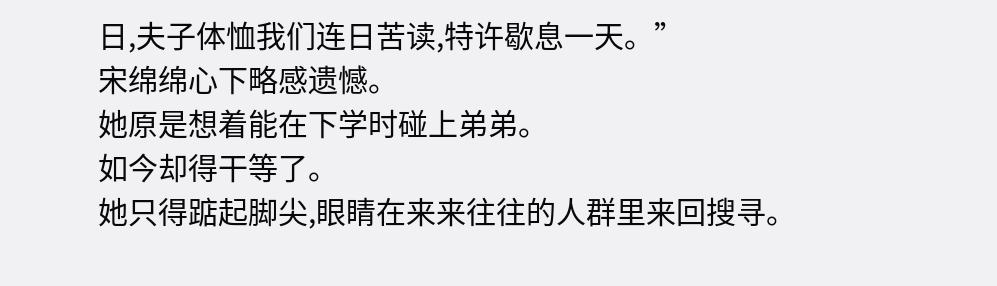日,夫子体恤我们连日苦读,特许歇息一天。”
宋绵绵心下略感遗憾。
她原是想着能在下学时碰上弟弟。
如今却得干等了。
她只得踮起脚尖,眼睛在来来往往的人群里来回搜寻。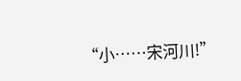“小……宋河川!”